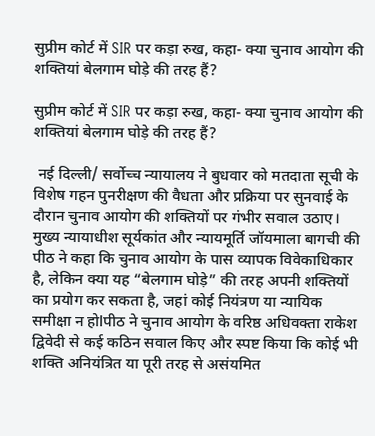सुप्रीम कोर्ट में SIR पर कड़ा रुख, कहा- क्या चुनाव आयोग की शक्तियां बेलगाम घोड़े की तरह हैं?

सुप्रीम कोर्ट में SIR पर कड़ा रुख, कहा- क्या चुनाव आयोग की शक्तियां बेलगाम घोड़े की तरह हैं?

 नई दिल्ली/ सर्वोच्च न्यायालय ने बुधवार को मतदाता सूची के विशेष गहन पुनरीक्षण की वैधता और प्रक्रिया पर सुनवाई के दौरान चुनाव आयोग की शक्तियों पर गंभीर सवाल उठाए। मुख्य न्यायाधीश सूर्यकांत और न्यायमूर्ति जॉयमाला बागची की पीठ ने कहा कि चुनाव आयोग के पास व्यापक विवेकाधिकार है, लेकिन क्या यह “बेलगाम घोड़े” की तरह अपनी शक्तियों का प्रयोग कर सकता है, जहां कोई नियंत्रण या न्यायिक समीक्षा न होlपीठ ने चुनाव आयोग के वरिष्ठ अधिवक्ता राकेश द्विवेदी से कई कठिन सवाल किए और स्पष्ट किया कि कोई भी शक्ति अनियंत्रित या पूरी तरह से असंयमित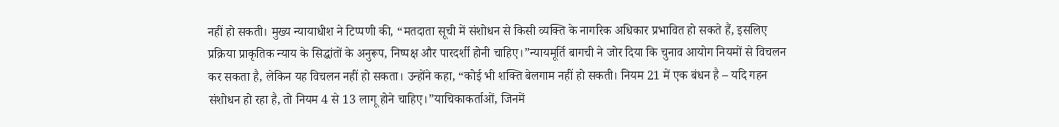नहीं हो सकती। मुख्य न्यायाधीश ने टिप्पणी की, “मतदाता सूची में संशोधन से किसी व्यक्ति के नागरिक अधिकार प्रभावित हो सकते हैं, इसलिए प्रक्रिया प्राकृतिक न्याय के सिद्धांतों के अनुरूप, निष्पक्ष और पारदर्शी होनी चाहिए।”न्यायमूर्ति बागची ने जोर दिया कि चुनाव आयोग नियमों से विचलन कर सकता है, लेकिन यह विचलन नहीं हो सकता। उन्होंने कहा, “कोई भी शक्ति बेलगाम नहीं हो सकती। नियम 21 में एक बंधन है – यदि गहन संशोधन हो रहा है, तो नियम 4 से 13 लागू होने चाहिए।”याचिकाकर्ताओं, जिनमें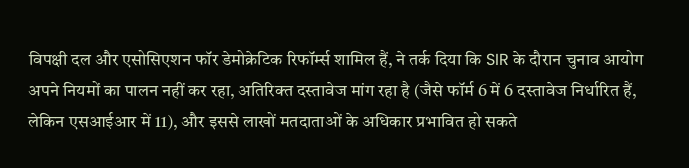विपक्षी दल और एसोसिएशन फॉर डेमोक्रेटिक रिफॉर्म्स शामिल हैं, ने तर्क दिया कि SIR के दौरान चुनाव आयोग अपने नियमों का पालन नहीं कर रहा, अतिरिक्त दस्तावेज मांग रहा है (जैसे फॉर्म 6 में 6 दस्तावेज निर्धारित हैं, लेकिन एसआईआर में 11), और इससे लाखों मतदाताओं के अधिकार प्रभावित हो सकते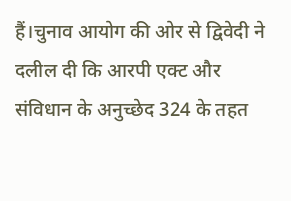हैं।चुनाव आयोग की ओर से द्विवेदी ने दलील दी कि आरपी एक्ट और संविधान के अनुच्छेद 324 के तहत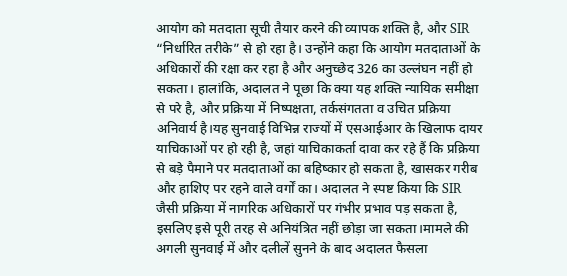आयोग को मतदाता सूची तैयार करने की व्यापक शक्ति है, और SIR “निर्धारित तरीके” से हो रहा है। उन्होंने कहा कि आयोग मतदाताओं के अधिकारों की रक्षा कर रहा है और अनुच्छेद 326 का उल्लंघन नहीं हो सकता। हालांकि, अदालत ने पूछा कि क्या यह शक्ति न्यायिक समीक्षा से परे है, और प्रक्रिया में निष्पक्षता, तर्कसंगतता व उचित प्रक्रिया अनिवार्य है।यह सुनवाई विभिन्न राज्यों में एसआईआर के खिलाफ दायर याचिकाओं पर हो रही है, जहां याचिकाकर्ता दावा कर रहे हैं कि प्रक्रिया से बड़े पैमाने पर मतदाताओं का बहिष्कार हो सकता है, खासकर गरीब और हाशिए पर रहने वाले वर्गों का। अदालत ने स्पष्ट किया कि SIR जैसी प्रक्रिया में नागरिक अधिकारों पर गंभीर प्रभाव पड़ सकता है, इसलिए इसे पूरी तरह से अनियंत्रित नहीं छोड़ा जा सकता।मामले की अगली सुनवाई में और दलीलें सुनने के बाद अदालत फैसला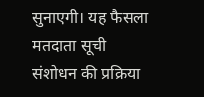सुनाएगी। यह फैसला मतदाता सूची संशोधन की प्रक्रिया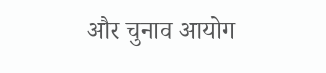और चुनाव आयोग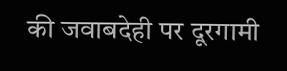की जवाबदेही पर दूरगामी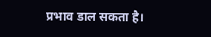प्रभाव डाल सकता है।